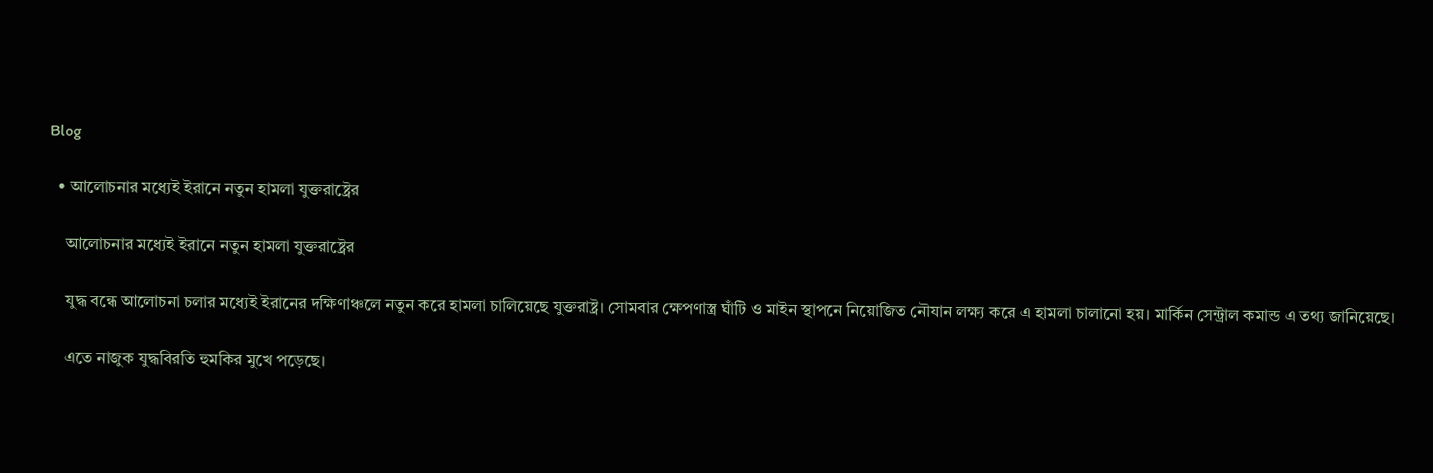Blog

  • আলোচনার মধ্যেই ইরানে নতুন হামলা যুক্তরাষ্ট্রের

    আলোচনার মধ্যেই ইরানে নতুন হামলা যুক্তরাষ্ট্রের

    যুদ্ধ বন্ধে আলোচনা চলার মধ্যেই ইরানের দক্ষিণাঞ্চলে নতুন করে হামলা চালিয়েছে যুক্তরাষ্ট্র। সোমবার ক্ষেপণাস্ত্র ঘাঁটি ও মাইন স্থাপনে নিয়োজিত নৌযান লক্ষ্য করে এ হামলা চালানো হয়। মার্কিন সেন্ট্রাল কমান্ড এ তথ্য জানিয়েছে।

    এতে নাজুক যুদ্ধবিরতি হুমকির মুখে পড়েছে।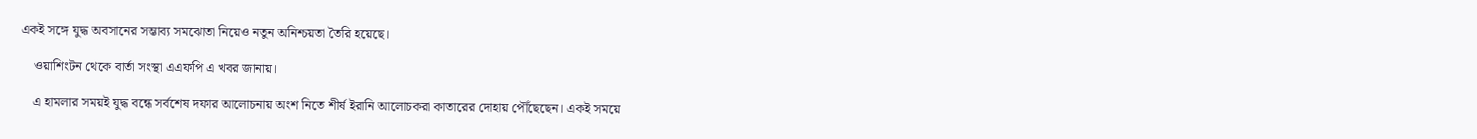একই সঙ্গে যুদ্ধ অবসানের সম্ভাব্য সমঝোতা নিয়েও নতুন অনিশ্চয়তা তৈরি হয়েছে।

    ওয়াশিংটন থেকে বার্তা সংস্থা এএফপি এ খবর জানায়।

    এ হামলার সময়ই যুদ্ধ বন্ধে সর্বশেষ দফার আলোচনায় অংশ নিতে শীর্ষ ইরানি আলোচকরা কাতারের দোহায় পৌঁছেছেন। একই সময়ে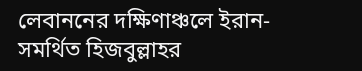লেবাননের দক্ষিণাঞ্চলে ইরান-সমর্থিত হিজবুল্লাহর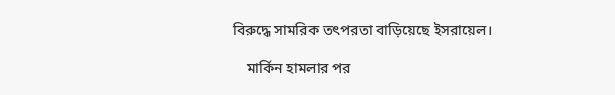বিরুদ্ধে সামরিক তৎপরতা বাড়িয়েছে ইসরায়েল।

    মার্কিন হামলার পর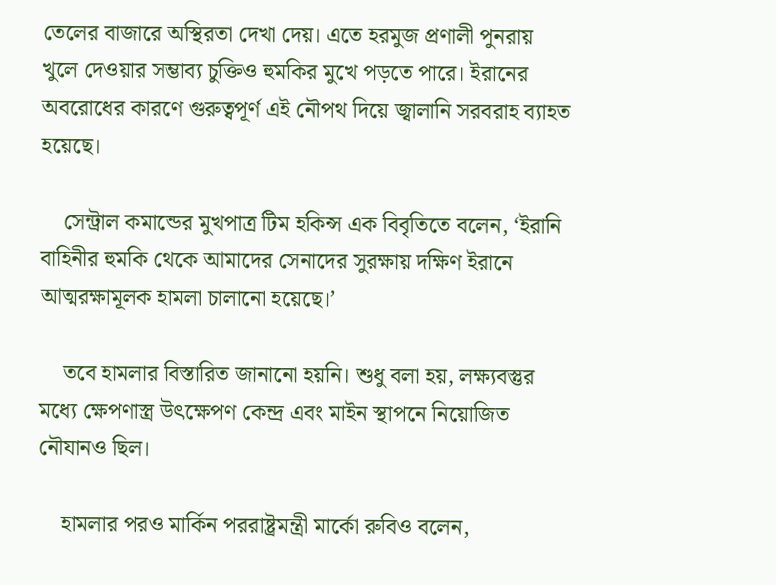তেলের বাজারে অস্থিরতা দেখা দেয়। এতে হরমুজ প্রণালী পুনরায় খুলে দেওয়ার সম্ভাব্য চুক্তিও হুমকির মুখে পড়তে পারে। ইরানের অবরোধের কারণে গুরুত্বপূর্ণ এই নৌপথ দিয়ে জ্বালানি সরবরাহ ব্যাহত হয়েছে।

    সেন্ট্রাল কমান্ডের মুখপাত্র টিম হকিন্স এক বিবৃতিতে বলেন, ‘ইরানি বাহিনীর হুমকি থেকে আমাদের সেনাদের সুরক্ষায় দক্ষিণ ইরানে আত্মরক্ষামূলক হামলা চালানো হয়েছে।’

    তবে হামলার বিস্তারিত জানানো হয়নি। শুধু বলা হয়, লক্ষ্যবস্তুর মধ্যে ক্ষেপণাস্ত্র উৎক্ষেপণ কেন্দ্র এবং মাইন স্থাপনে নিয়োজিত নৌযানও ছিল।

    হামলার পরও মার্কিন পররাষ্ট্রমন্ত্রী মার্কো রুবিও বলেন,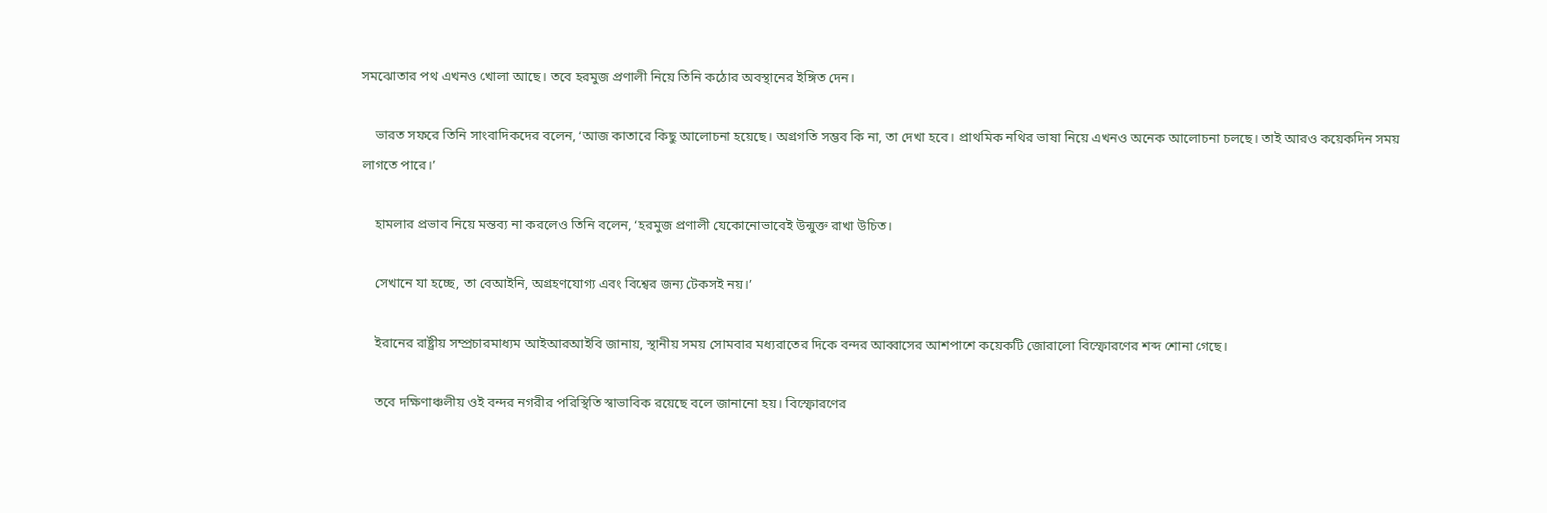সমঝোতার পথ এখনও খোলা আছে। তবে হরমুজ প্রণালী নিয়ে তিনি কঠোর অবস্থানের ইঙ্গিত দেন।

    ভারত সফরে তিনি সাংবাদিকদের বলেন, ‘আজ কাতারে কিছু আলোচনা হয়েছে। অগ্রগতি সম্ভব কি না, তা দেখা হবে। প্রাথমিক নথির ভাষা নিয়ে এখনও অনেক আলোচনা চলছে। তাই আরও কয়েকদিন সময় লাগতে পারে।’

    হামলার প্রভাব নিয়ে মন্তব্য না করলেও তিনি বলেন, ‘হরমুজ প্রণালী যেকোনোভাবেই উন্মুক্ত রাখা উচিত।

    সেখানে যা হচ্ছে, তা বেআইনি, অগ্রহণযোগ্য এবং বিশ্বের জন্য টেকসই নয়।’

    ইরানের রাষ্ট্রীয় সম্প্রচারমাধ্যম আইআরআইবি জানায়, স্থানীয় সময় সোমবার মধ্যরাতের দিকে বন্দর আব্বাসের আশপাশে কয়েকটি জোরালো বিস্ফোরণের শব্দ শোনা গেছে।

    তবে দক্ষিণাঞ্চলীয় ওই বন্দর নগরীর পরিস্থিতি স্বাভাবিক রয়েছে বলে জানানো হয়। বিস্ফোরণের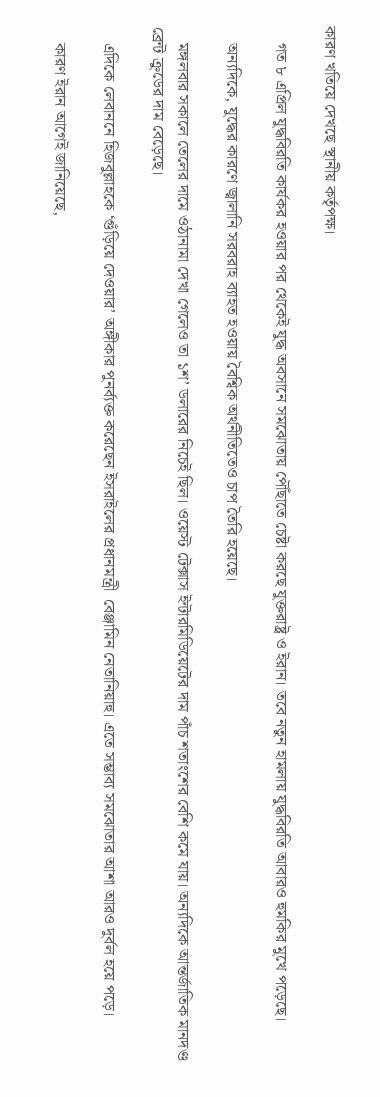কারণ খতিয়ে দেখছে স্থানীয় কর্তৃপক্ষ।

    গত ৮ এপ্রিল যুদ্ধবিরতি কার্যকর হওয়ার পর থেকেই যুদ্ধ অবসানে সমঝোতায় পৌঁছাতে চেষ্টা করছে যুক্তরাষ্ট্র ও ইরান। তবে নতুন হামলায় যুদ্ধবিরতি আবারও হুমকির মুখে পড়েছে।

    অন্যদিকে, যুদ্ধের কারণে জ্বালানি সরবরাহ ব্যাহত হওয়ায় বৈশ্বিক অর্থনীতিতেও চাপ তৈরি হয়েছে।

    মঙ্গলবার সকালে তেলের দামে ওঠানামা দেখা গেলেও তা ১শ’ ডলারের নিচেই ছিল। ওয়েস্ট টেক্সাস ইন্টারমিডিয়েটের দাম পাঁচ শতাংশের বেশি কমে যায়। অন্যদিকে আন্তর্জাতিক মানদণ্ড ব্রেন্ট ক্রুডের দাম বেড়েছে।

    এদিকে লেবাননে হিজবুল্লাহকে ‘গুঁড়িয়ে দেওয়ার’ অঙ্গীকার পুনর্ব্যক্ত করেছেন ইসরাইলের প্রধানমন্ত্রী  বেঞ্জামিন নেতানিয়াহু। এতে সম্ভাব্য সমঝোতার আশা আরও দুর্বল হয়ে পড়ে।

    কারণ ইরান আগেই জানিয়েছে,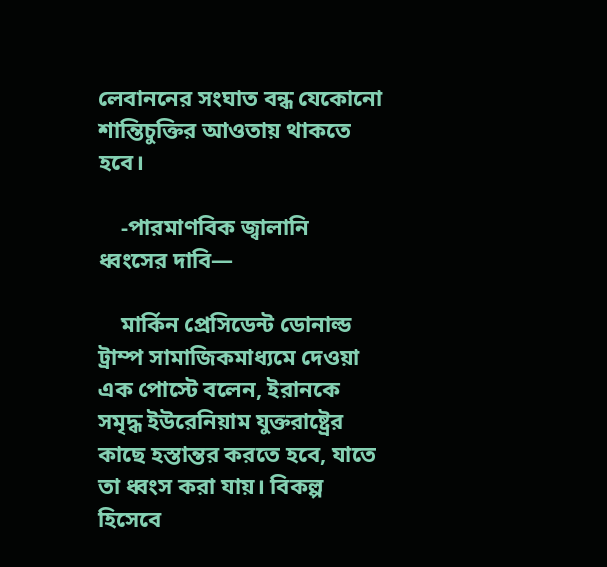লেবাননের সংঘাত বন্ধ যেকোনো শান্তিচুক্তির আওতায় থাকতে হবে।

    -পারমাণবিক জ্বালানি ধ্বংসের দাবি—

    মার্কিন প্রেসিডেন্ট ডোনাল্ড ট্রাম্প সামাজিকমাধ্যমে দেওয়া এক পোস্টে বলেন, ইরানকে সমৃদ্ধ ইউরেনিয়াম যুক্তরাষ্ট্রের কাছে হস্তান্তর করতে হবে, যাতে তা ধ্বংস করা যায়। বিকল্প হিসেবে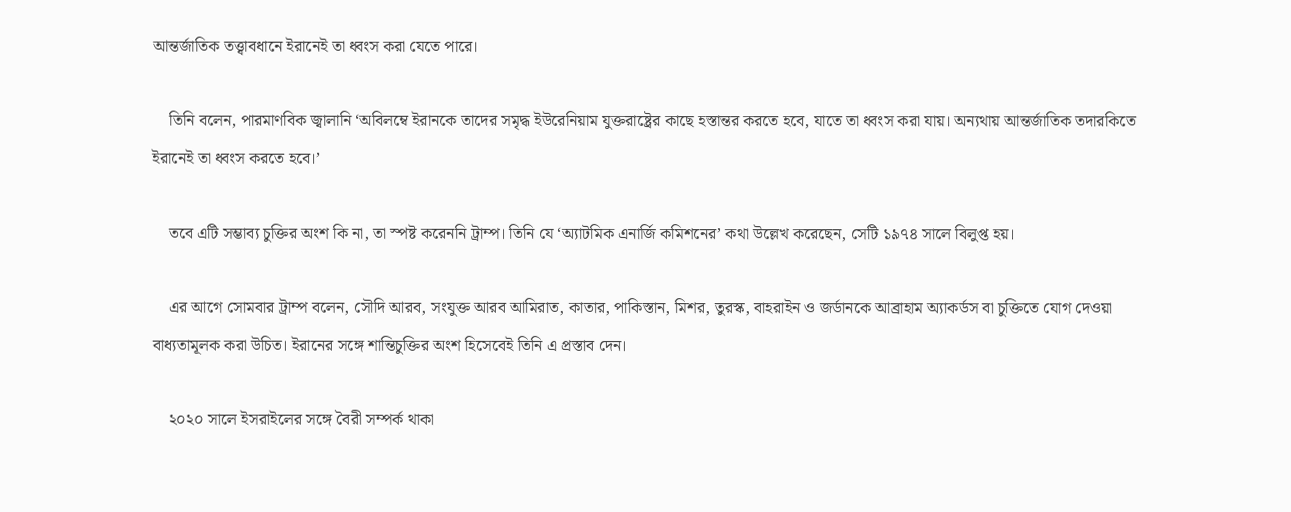আন্তর্জাতিক তত্ত্বাবধানে ইরানেই তা ধ্বংস করা যেতে পারে।

    তিনি বলেন, পারমাণবিক জ্বালানি ‘অবিলম্বে ইরানকে তাদের সমৃদ্ধ ইউরেনিয়াম যুক্তরাষ্ট্রের কাছে হস্তান্তর করতে হবে, যাতে তা ধ্বংস করা যায়। অন্যথায় আন্তর্জাতিক তদারকিতে ইরানেই তা ধ্বংস করতে হবে।’

    তবে এটি সম্ভাব্য চুক্তির অংশ কি না, তা স্পষ্ট করেননি ট্রাম্প। তিনি যে ‘অ্যাটমিক এনার্জি কমিশনের’ কথা উল্লেখ করেছেন, সেটি ১৯৭৪ সালে বিলুপ্ত হয়।

    এর আগে সোমবার ট্রাম্প বলেন, সৌদি আরব, সংযুক্ত আরব আমিরাত, কাতার, পাকিস্তান, মিশর, তুরস্ক, বাহরাইন ও জর্ডানকে আব্রাহাম অ্যাকর্ডস বা চুক্তিতে যোগ দেওয়া বাধ্যতামূলক করা উচিত। ইরানের সঙ্গে শান্তিচুক্তির অংশ হিসেবেই তিনি এ প্রস্তাব দেন।

    ২০২০ সালে ইসরাইলের সঙ্গে বৈরী সম্পর্ক থাকা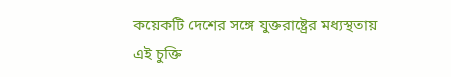কয়েকটি দেশের সঙ্গে যুক্তরাষ্ট্রের মধ্যস্থতায় এই চুক্তি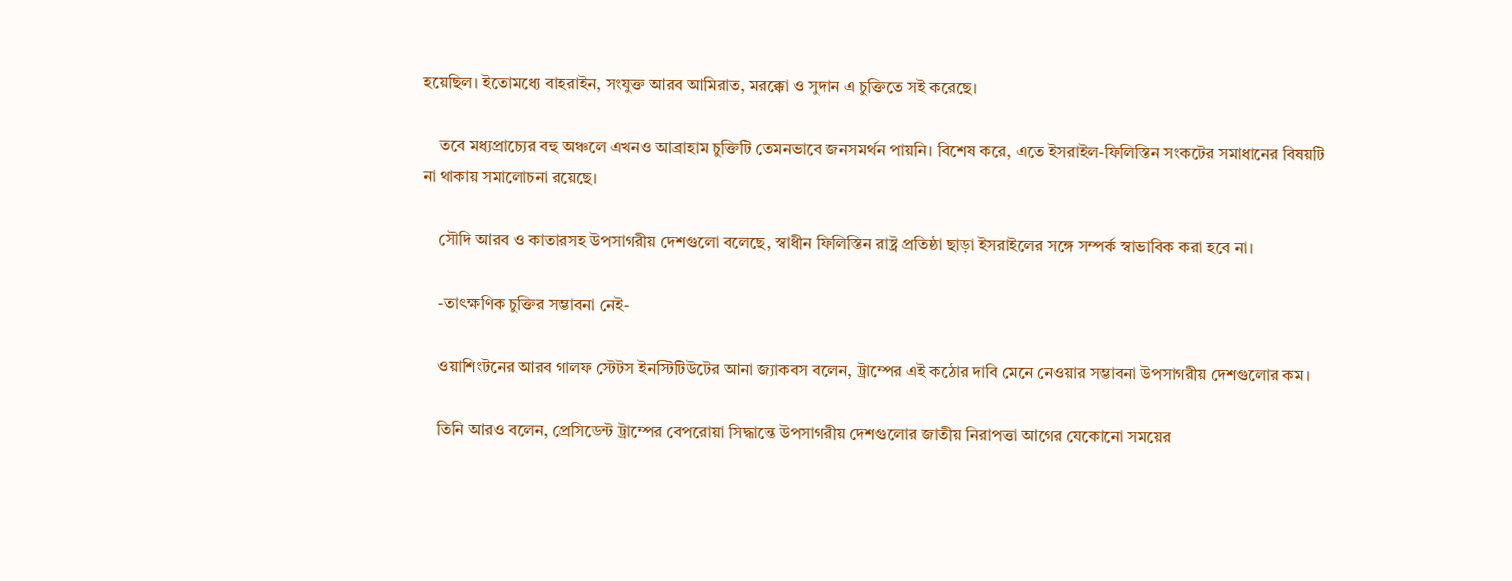হয়েছিল। ইতোমধ্যে বাহরাইন, সংযুক্ত আরব আমিরাত, মরক্কো ও সুদান এ চুক্তিতে সই করেছে।

    তবে মধ্যপ্রাচ্যের বহু অঞ্চলে এখনও আব্রাহাম চুক্তিটি তেমনভাবে জনসমর্থন পায়নি। বিশেষ করে, এতে ইসরাইল-ফিলিস্তিন সংকটের সমাধানের বিষয়টি না থাকায় সমালোচনা রয়েছে।

    সৌদি আরব ও কাতারসহ উপসাগরীয় দেশগুলো বলেছে, স্বাধীন ফিলিস্তিন রাষ্ট্র প্রতিষ্ঠা ছাড়া ইসরাইলের সঙ্গে সম্পর্ক স্বাভাবিক করা হবে না।

    -তাৎক্ষণিক চুক্তির সম্ভাবনা নেই-

    ওয়াশিংটনের আরব গালফ স্টেটস ইনস্টিটিউটের আনা জ্যাকবস বলেন, ট্রাম্পের এই কঠোর দাবি মেনে নেওয়ার সম্ভাবনা উপসাগরীয় দেশগুলোর কম।

    তিনি আরও বলেন, প্রেসিডেন্ট ট্রাম্পের বেপরোয়া সিদ্ধান্তে উপসাগরীয় দেশগুলোর জাতীয় নিরাপত্তা আগের যেকোনো সময়ের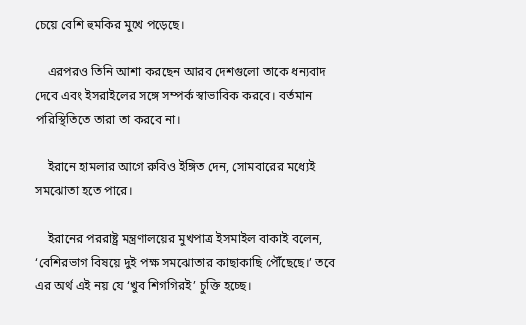চেয়ে বেশি হুমকির মুখে পড়েছে।

    এরপরও তিনি আশা করছেন আরব দেশগুলো তাকে ধন্যবাদ দেবে এবং ইসরাইলের সঙ্গে সম্পর্ক স্বাভাবিক করবে। বর্তমান পরিস্থিতিতে তারা তা করবে না।

    ইরানে হামলার আগে রুবিও ইঙ্গিত দেন, সোমবারের মধ্যেই সমঝোতা হতে পারে।

    ইরানের পররাষ্ট্র মন্ত্রণালয়ের মুখপাত্র ইসমাইল বাকাই বলেন, ‘বেশিরভাগ বিষয়ে দুই পক্ষ সমঝোতার কাছাকাছি পৌঁছেছে।’ তবে এর অর্থ এই নয় যে ‘খুব শিগগিরই’ চুক্তি হচ্ছে।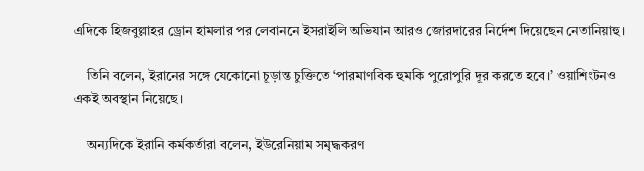এদিকে হিজবুল্লাহর ড্রোন হামলার পর লেবাননে ইসরাইলি অভিযান আরও জোরদারের নির্দেশ দিয়েছেন নেতানিয়াহু।

    তিনি বলেন, ইরানের সঙ্গে যেকোনো চূড়ান্ত চুক্তিতে ‘পারমাণবিক হুমকি পুরোপুরি দূর করতে হবে।’ ওয়াশিংটনও একই অবস্থান নিয়েছে।

    অন্যদিকে ইরানি কর্মকর্তারা বলেন, ইউরেনিয়াম সমৃদ্ধকরণ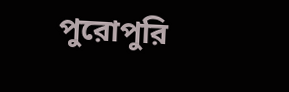পুরোপুরি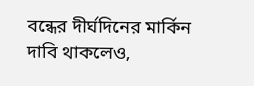বন্ধের দীর্ঘদিনের মার্কিন দাবি থাকলেও,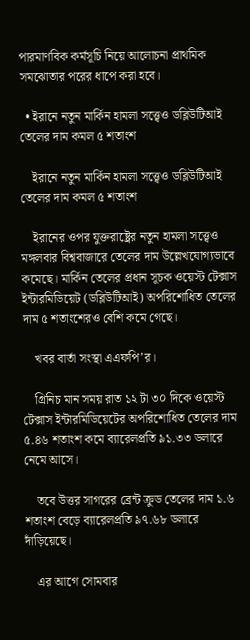পারমাণবিক কর্মসূচি নিয়ে আলোচনা প্রাথমিক সমঝোতার পরের ধাপে করা হবে।

  • ইরানে নতুন মার্কিন হামলা সত্ত্বেও ডব্লিউটিআই তেলের দাম কমল ৫ শতাংশ

    ইরানে নতুন মার্কিন হামলা সত্ত্বেও ডব্লিউটিআই তেলের দাম কমল ৫ শতাংশ

    ইরানের ওপর যুক্তরাষ্ট্রের নতুন হামলা সত্ত্বেও মঙ্গলবার বিশ্ববাজারে তেলের দাম উল্লেখযোগ্যভাবে কমেছে। মার্কিন তেলের প্রধান সূচক ওয়েস্ট টেক্সাস ইন্টারমিডিয়েট (ডব্লিউটিআই) অপরিশোধিত তেলের দাম ৫ শতাংশেরও বেশি কমে গেছে।

    খবর বার্তা সংস্থা এএফপি’র।

    গ্রিনিচ মান সময় রাত ১২ টা ৩০ দিকে ওয়েস্ট টেক্সাস ইন্টারমিডিয়েটের অপরিশোধিত তেলের দাম ৫.৪৬ শতাংশ কমে ব্যারেলপ্রতি ৯১.৩৩ ডলারে নেমে আসে।

    তবে উত্তর সাগরের ব্রেন্ট ক্রুড তেলের দাম ১.৬ শতাংশ বেড়ে ব্যারেলপ্রতি ৯৭.৬৮ ডলারে দাঁড়িয়েছে।

    এর আগে সোমবার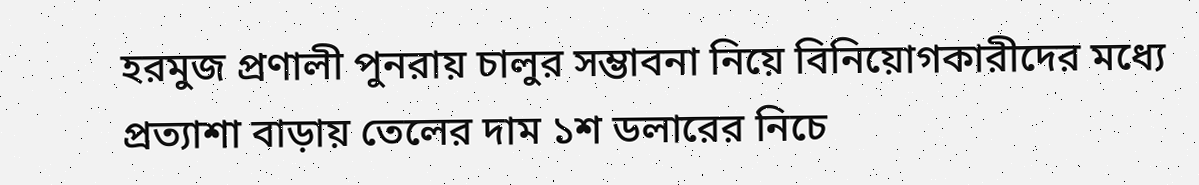হরমুজ প্রণালী পুনরায় চালুর সম্ভাবনা নিয়ে বিনিয়োগকারীদের মধ্যে প্রত্যাশা বাড়ায় তেলের দাম ১শ ডলারের নিচে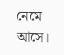নেমে আসে।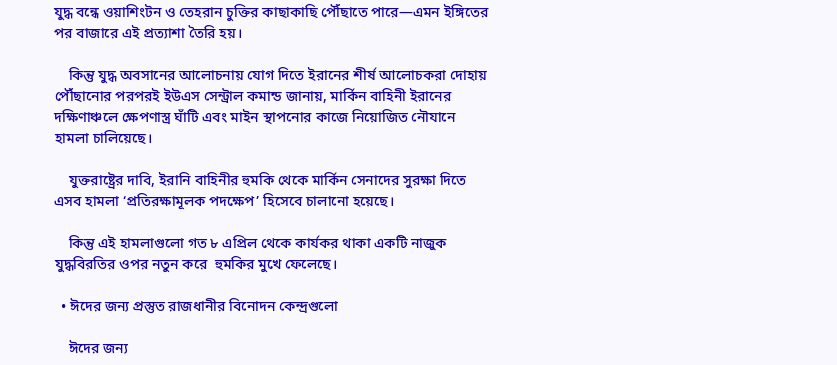যুদ্ধ বন্ধে ওয়াশিংটন ও তেহরান চুক্তির কাছাকাছি পৌঁছাতে পারে—এমন ইঙ্গিতের পর বাজারে এই প্রত্যাশা তৈরি হয়।

    কিন্তু যুদ্ধ অবসানের আলোচনায় যোগ দিতে ইরানের শীর্ষ আলোচকরা দোহায় পৌঁছানোর পরপরই ইউএস সেন্ট্রাল কমান্ড জানায়, মার্কিন বাহিনী ইরানের দক্ষিণাঞ্চলে ক্ষেপণাস্ত্র ঘাঁটি এবং মাইন স্থাপনোর কাজে নিয়োজিত নৌযানে হামলা চালিয়েছে।

    যুক্তরাষ্ট্রের দাবি, ইরানি বাহিনীর হুমকি থেকে মার্কিন সেনাদের সুরক্ষা দিতে এসব হামলা ‘প্রতিরক্ষামূলক পদক্ষেপ’ হিসেবে চালানো হয়েছে।

    কিন্তু এই হামলাগুলো গত ৮ এপ্রিল থেকে কার্যকর থাকা একটি নাজুক যুদ্ধবিরতির ওপর নতুন করে  হুমকির মুখে ফেলেছে।

  • ঈদের জন্য প্রস্তুত রাজধানীর বিনোদন কেন্দ্রগুলো

    ঈদের জন্য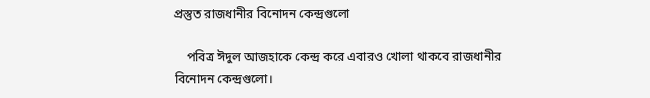প্রস্তুত রাজধানীর বিনোদন কেন্দ্রগুলো

    পবিত্র ঈদুল আজহাকে কেন্দ্র করে এবারও খোলা থাকবে রাজধানীর বিনোদন কেন্দ্রগুলো।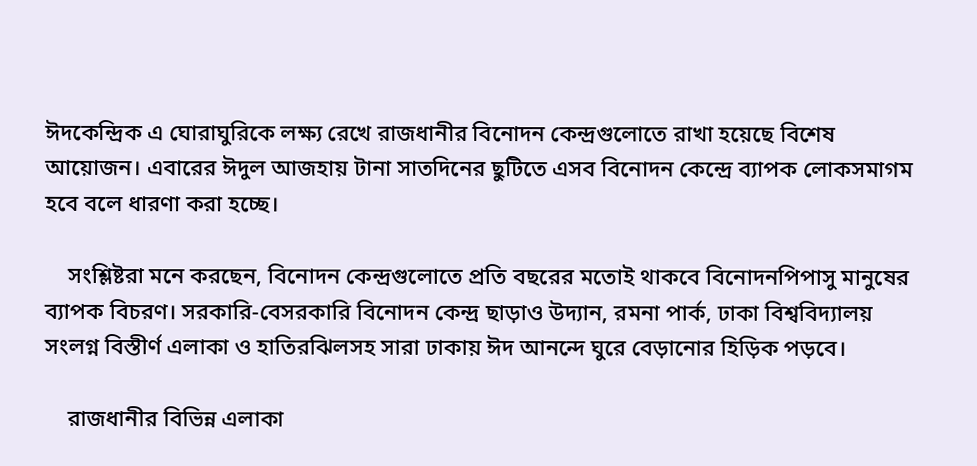ঈদকেন্দ্রিক এ ঘোরাঘুরিকে লক্ষ্য রেখে রাজধানীর বিনোদন কেন্দ্রগুলোতে রাখা হয়েছে বিশেষ আয়োজন। এবারের ঈদুল আজহায় টানা সাতদিনের ছুটিতে এসব বিনোদন কেন্দ্রে ব্যাপক লোকসমাগম হবে বলে ধারণা করা হচ্ছে।

    সংশ্লিষ্টরা মনে করছেন, বিনোদন কেন্দ্রগুলোতে প্রতি বছরের মতোই থাকবে বিনোদনপিপাসু মানুষের ব্যাপক বিচরণ। সরকারি-বেসরকারি বিনোদন কেন্দ্র ছাড়াও উদ্যান, রমনা পার্ক, ঢাকা বিশ্ববিদ্যালয় সংলগ্ন বিস্তীর্ণ এলাকা ও হাতিরঝিলসহ সারা ঢাকায় ঈদ আনন্দে ঘুরে বেড়ানোর হিড়িক পড়বে।

    রাজধানীর বিভিন্ন এলাকা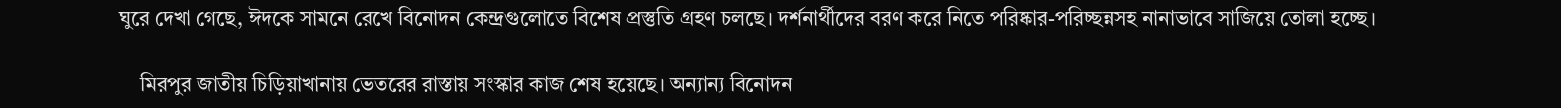ঘুরে দেখা গেছে, ঈদকে সামনে রেখে বিনোদন কেন্দ্রগুলোতে বিশেষ প্রস্তুতি গ্রহণ চলছে। দর্শনার্থীদের বরণ করে নিতে পরিষ্কার-পরিচ্ছন্নসহ নানাভাবে সাজিয়ে তোলা হচ্ছে।

    মিরপুর জাতীয় চিড়িয়াখানায় ভেতরের রাস্তায় সংস্কার কাজ শেষ হয়েছে। অন্যান্য বিনোদন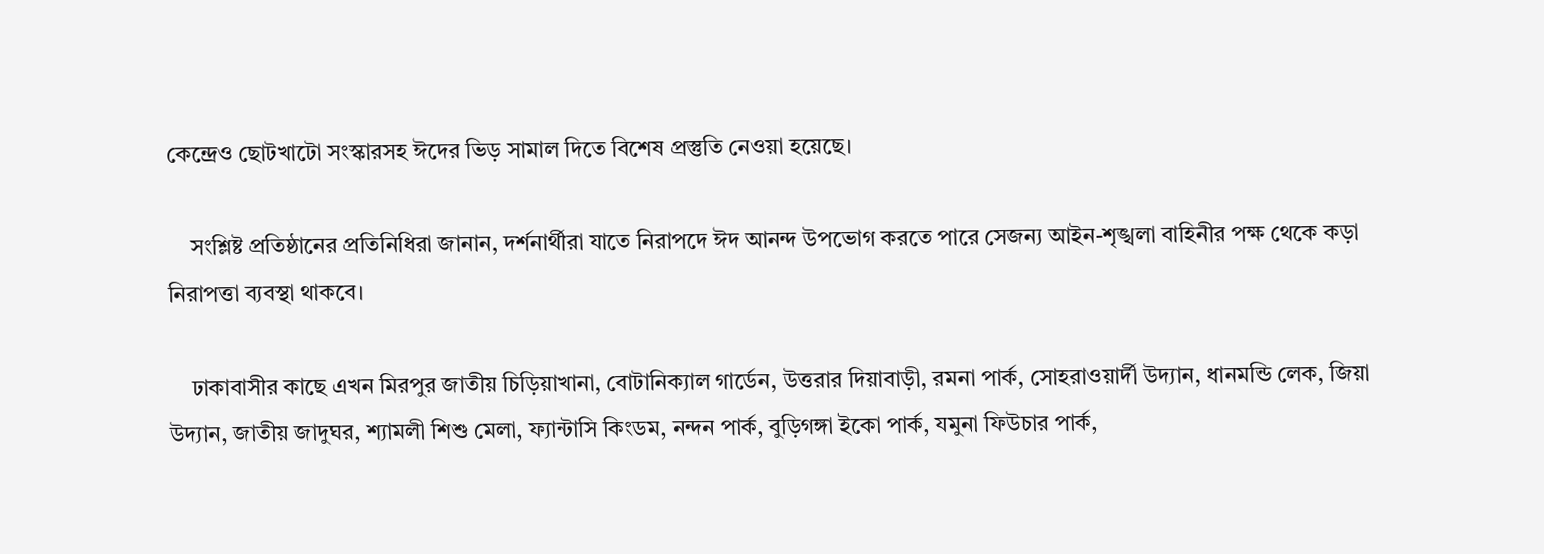কেন্দ্রেও ছোটখাটো সংস্কারসহ ঈদের ভিড় সামাল দিতে বিশেষ প্রস্তুতি নেওয়া হয়েছে।

    সংশ্লিষ্ট প্রতিষ্ঠানের প্রতিনিধিরা জানান, দর্শনার্থীরা যাতে নিরাপদে ঈদ আনন্দ উপভোগ করতে পারে সেজন্য আইন-শৃঙ্খলা বাহিনীর পক্ষ থেকে কড়া নিরাপত্তা ব্যবস্থা থাকবে।

    ঢাকাবাসীর কাছে এখন মিরপুর জাতীয় চিড়িয়াখানা, বোটানিক্যাল গার্ডেন, উত্তরার দিয়াবাড়ী, রমনা পার্ক, সোহরাওয়ার্দী উদ্যান, ধানমন্ডি লেক, জিয়া উদ্যান, জাতীয় জাদুঘর, শ্যামলী শিশু মেলা, ফ্যান্টাসি কিংডম, নন্দন পার্ক, বুড়িগঙ্গা ইকো পার্ক, যমুনা ফিউচার পার্ক,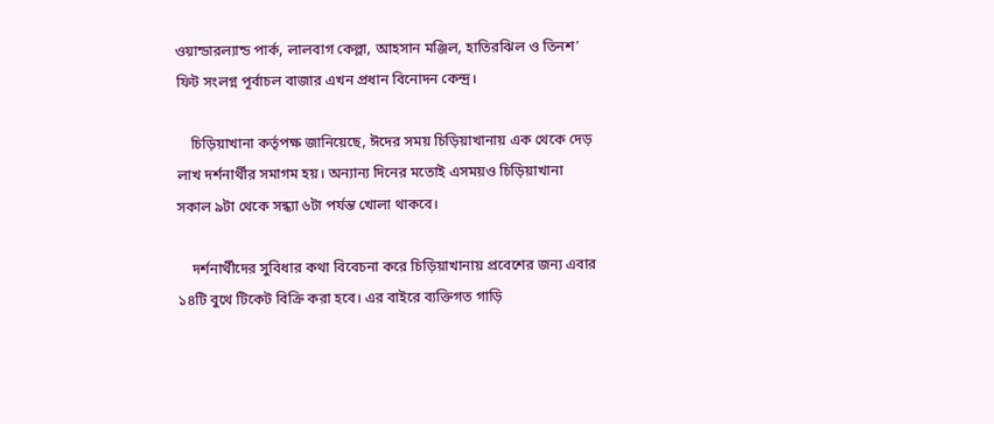ওয়ান্ডারল্যান্ড পার্ক, লালবাগ কেল্লা, আহসান মঞ্জিল, হাতিরঝিল ও তিনশ’ ফিট সংলগ্ন পূর্বাচল বাজার এখন প্রধান বিনোদন কেন্দ্র।

    চিড়িয়াখানা কর্তৃপক্ষ জানিয়েছে, ঈদের সময় চিড়িয়াখানায় এক থেকে দেড় লাখ দর্শনার্থীর সমাগম হয়। অন্যান্য দিনের মতোই এসময়ও চিড়িয়াখানা সকাল ৯টা থেকে সন্ধ্যা ৬টা পর্যন্ত খোলা থাকবে।

    দর্শনার্থীদের সুবিধার কথা বিবেচনা করে চিড়িয়াখানায় প্রবেশের জন্য এবার ১৪টি বুথে টিকেট বিক্রি করা হবে। এর বাইরে ব্যক্তিগত গাড়ি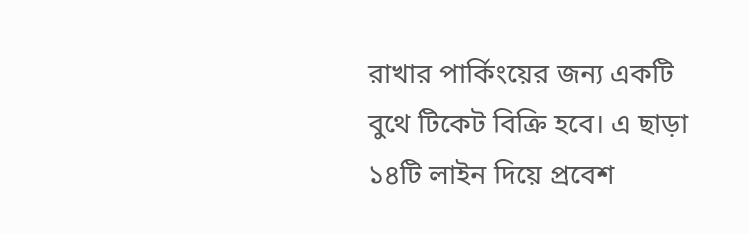রাখার পার্কিংয়ের জন্য একটি বুথে টিকেট বিক্রি হবে। এ ছাড়া ১৪টি লাইন দিয়ে প্রবেশ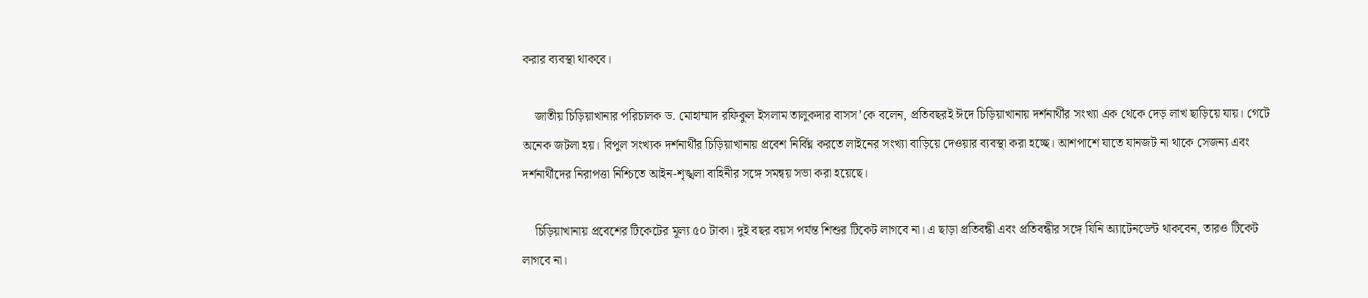করার ব্যবস্থা থাকবে।

    জাতীয় চিড়িয়াখানার পরিচালক ড. মোহাম্মাদ রফিকুল ইসলাম তালুকদার বাসস’কে বলেন, প্রতিবছরই ঈদে চিড়িয়াখানায় দর্শনার্থীর সংখ্যা এক থেকে দেড় লাখ ছাড়িয়ে যায়। গেটে অনেক জটলা হয়। বিপুল সংখ্যক দর্শনার্থীর চিড়িয়াখানায় প্রবেশ নির্বিঘ্ন করতে লাইনের সংখ্যা বাড়িয়ে দেওয়ার ব্যবস্থা করা হচ্ছে। আশপাশে যাতে যানজট না থাকে সেজন্য এবং দর্শনার্থীদের নিরাপত্তা নিশ্চিতে আইন-শৃঙ্খলা বাহিনীর সঙ্গে সমন্বয় সভা করা হয়েছে।

    চিড়িয়াখানায় প্রবেশের টিকেটের মূল্য ৫০ টাকা। দুই বছর বয়স পর্যন্ত শিশুর টিকেট লাগবে না। এ ছাড়া প্রতিবন্ধী এবং প্রতিবন্ধীর সঙ্গে যিনি অ্যাটেনডেন্ট থাকবেন, তারও টিকেট লাগবে না।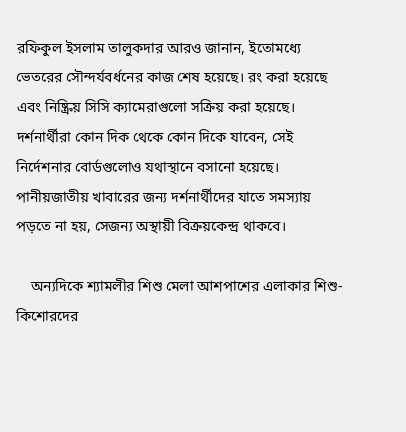রফিকুল ইসলাম তালুকদার আরও জানান, ইতোমধ্যে ভেতরের সৌন্দর্যবর্ধনের কাজ শেষ হয়েছে। রং করা হয়েছে এবং নিষ্ক্রিয় সিসি ক্যামেরাগুলো সক্রিয় করা হয়েছে। দর্শনার্থীরা কোন দিক থেকে কোন দিকে যাবেন, সেই নির্দেশনার বোর্ডগুলোও যথাস্থানে বসানো হয়েছে। পানীয়জাতীয় খাবারের জন্য দর্শনার্থীদের যাতে সমস্যায় পড়তে না হয়, সেজন্য অস্থায়ী বিক্রয়কেন্দ্র থাকবে।

    অন্যদিকে শ্যামলীর শিশু মেলা আশপাশের এলাকার শিশু-কিশোরদের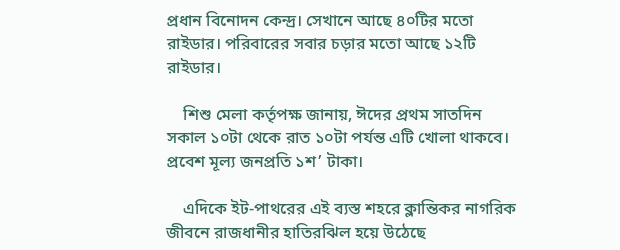প্রধান বিনোদন কেন্দ্র। সেখানে আছে ৪০টির মতো রাইডার। পরিবারের সবার চড়ার মতো আছে ১২টি রাইডার।

    শিশু মেলা কর্তৃপক্ষ জানায়, ঈদের প্রথম সাতদিন সকাল ১০টা থেকে রাত ১০টা পর্যন্ত এটি খোলা থাকবে। প্রবেশ মূল্য জনপ্রতি ১শ’ টাকা।

    এদিকে ইট-পাথরের এই ব্যস্ত শহরে ক্লান্তিকর নাগরিক জীবনে রাজধানীর হাতিরঝিল হয়ে উঠেছে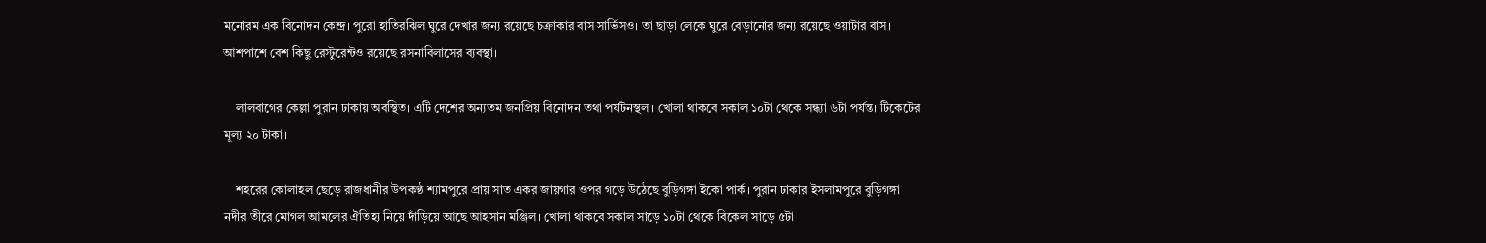মনোরম এক বিনোদন কেন্দ্র। পুরো হাতিরঝিল ঘুরে দেখার জন্য রয়েছে চক্রাকার বাস সার্ভিসও। তা ছাড়া লেকে ঘুরে বেড়ানোর জন্য রয়েছে ওয়াটার বাস। আশপাশে বেশ কিছু রেস্টুরেন্টও রয়েছে রসনাবিলাসের ব্যবস্থা।

    লালবাগের কেল্লা পুরান ঢাকায় অবস্থিত। এটি দেশের অন্যতম জনপ্রিয় বিনোদন তথা পর্যটনস্থল। খোলা থাকবে সকাল ১০টা থেকে সন্ধ্যা ৬টা পর্যন্ত। টিকেটের মূল্য ২০ টাকা।

    শহরের কোলাহল ছেড়ে রাজধানীর উপকণ্ঠ শ্যামপুরে প্রায় সাত একর জায়গার ওপর গড়ে উঠেছে বুড়িগঙ্গা ইকো পার্ক। পুরান ঢাকার ইসলামপুরে বুড়িগঙ্গা নদীর তীরে মোগল আমলের ঐতিহ্য নিয়ে দাঁড়িয়ে আছে আহসান মঞ্জিল। খোলা থাকবে সকাল সাড়ে ১০টা থেকে বিকেল সাড়ে ৫টা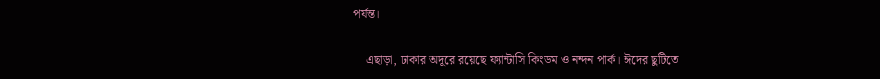পর্যন্ত।

    এছাড়া, ঢাকার অদূরে রয়েছে ফ্যান্টাসি কিংডম ও নন্দন পার্ক। ঈদের ছুটিতে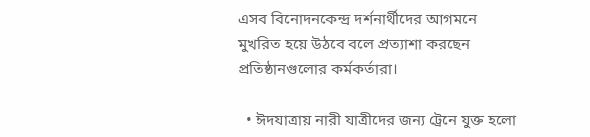এসব বিনোদনকেন্দ্র দর্শনার্থীদের আগমনে মুখরিত হয়ে উঠবে বলে প্রত্যাশা করছেন প্রতিষ্ঠানগুলোর কর্মকর্তারা।

  • ঈদযাত্রায় নারী যাত্রীদের জন্য ট্রেনে যুক্ত হলো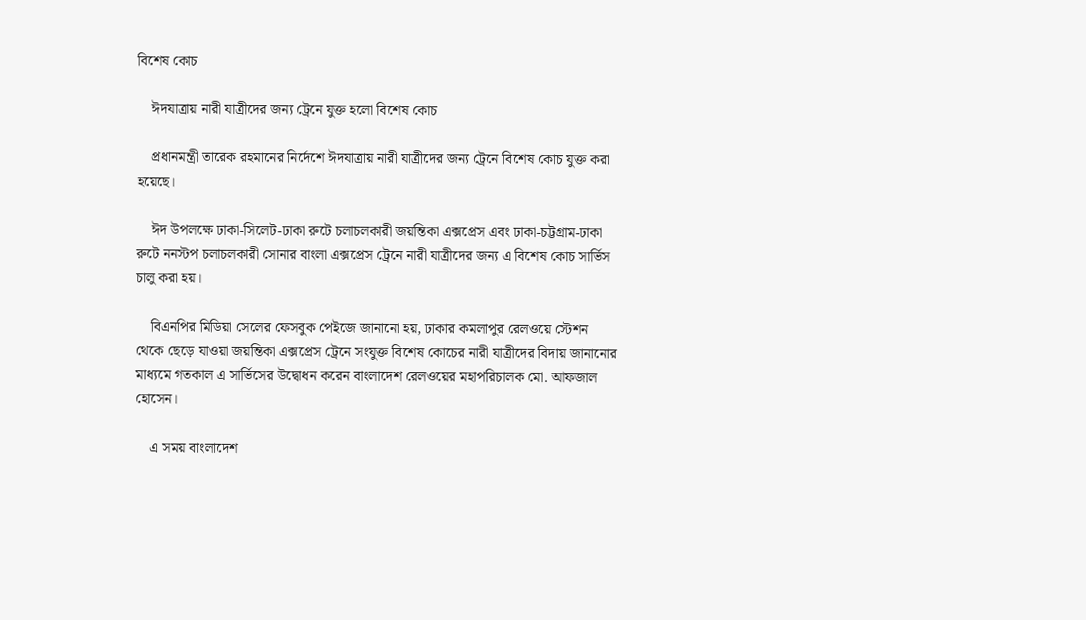বিশেষ কোচ

    ঈদযাত্রায় নারী যাত্রীদের জন্য ট্রেনে যুক্ত হলো বিশেষ কোচ

    প্রধানমন্ত্রী তারেক রহমানের নির্দেশে ঈদযাত্রায় নারী যাত্রীদের জন্য ট্রেনে বিশেষ কোচ যুক্ত করা হয়েছে।

    ঈদ উপলক্ষে ঢাকা-সিলেট-ঢাকা রুটে চলাচলকারী জয়ন্তিকা এক্সপ্রেস এবং ঢাকা-চট্টগ্রাম-ঢাকা রুটে ননস্টপ চলাচলকারী সোনার বাংলা এক্সপ্রেস ট্রেনে নারী যাত্রীদের জন্য এ বিশেষ কোচ সার্ভিস চালু করা হয়।

    বিএনপির মিডিয়া সেলের ফেসবুক পেইজে জানানো হয়, ঢাকার কমলাপুর রেলওয়ে স্টেশন থেকে ছেড়ে যাওয়া জয়ন্তিকা এক্সপ্রেস ট্রেনে সংযুক্ত বিশেষ কোচের নারী যাত্রীদের বিদায় জানানোর মাধ্যমে গতকাল এ সার্ভিসের উদ্বোধন করেন বাংলাদেশ রেলওয়ের মহাপরিচালক মো. আফজাল হোসেন।

    এ সময় বাংলাদেশ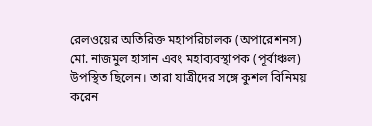রেলওয়ের অতিরিক্ত মহাপরিচালক (অপারেশনস) মো. নাজমুল হাসান এবং মহাব্যবস্থাপক (পূর্বাঞ্চল) উপস্থিত ছিলেন। তারা যাত্রীদের সঙ্গে কুশল বিনিময় করেন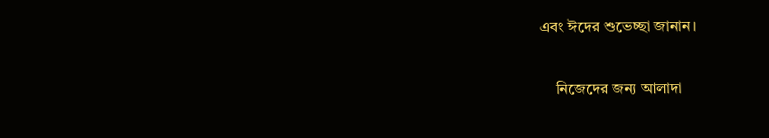এবং ঈদের শুভেচ্ছা জানান।

    নিজেদের জন্য আলাদা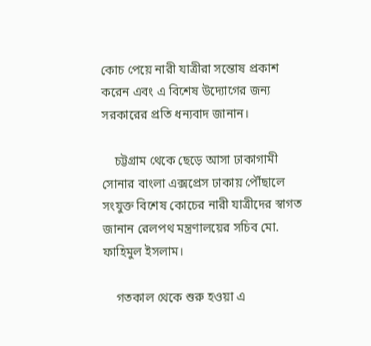কোচ পেয়ে নারী যাত্রীরা সন্তোষ প্রকাশ করেন এবং এ বিশেষ উদ্যোগের জন্য সরকারের প্রতি ধন্যবাদ জানান।

    চট্টগ্রাম থেকে ছেড়ে আসা ঢাকাগামী সোনার বাংলা এক্সপ্রেস ঢাকায় পৌঁছালে সংযুক্ত বিশেষ কোচের নারী যাত্রীদের স্বাগত জানান রেলপথ মন্ত্রণালয়ের সচিব মো. ফাহিমুল ইসলাম।

    গতকাল থেকে শুরু হওয়া এ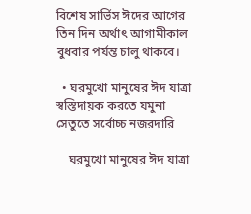বিশেষ সার্ভিস ঈদের আগের তিন দিন অর্থাৎ আগামীকাল বুধবার পর্যন্ত চালু থাকবে।

  • ঘরমুখো মানুষের ঈদ যাত্রা স্বস্তিদায়ক করতে যমুনা সেতুতে সর্বোচ্চ নজরদারি

    ঘরমুখো মানুষের ঈদ যাত্রা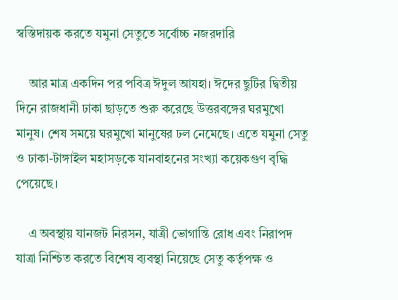স্বস্তিদায়ক করতে যমুনা সেতুতে সর্বোচ্চ নজরদারি

    আর মাত্র একদিন পর পবিত্র ঈদুল আযহা। ঈদের ছুটির দ্বিতীয় দিনে রাজধানী ঢাকা ছাড়তে শুরু করেছে উত্তরবঙ্গের ঘরমুখো মানুষ। শেষ সময়ে ঘরমুখো মানুষের ঢল নেমেছে। এতে যমুনা সেতু ও ঢাকা-টাঙ্গাইল মহাসড়কে যানবাহনের সংখ্যা কয়েকগুণ বৃদ্ধি পেয়েছে।

    এ অবস্থায় যানজট নিরসন, যাত্রী ভোগান্তি রোধ এবং নিরাপদ যাত্রা নিশ্চিত করতে বিশেষ ব্যবস্থা নিয়েছে সেতু কর্তৃপক্ষ ও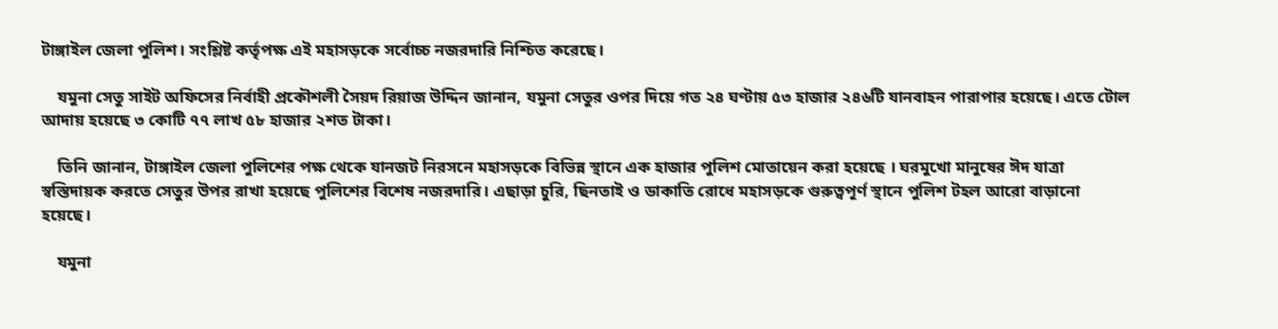টাঙ্গাইল জেলা পুলিশ। সংশ্লিষ্ট কর্তৃপক্ষ এই মহাসড়কে সর্বোচ্চ নজরদারি নিশ্চিত করেছে।

    যমুনা সেতু সাইট অফিসের নির্বাহী প্রকৌশলী সৈয়দ রিয়াজ উদ্দিন জানান, যমুনা সেতুর ওপর দিয়ে গত ২৪ ঘণ্টায় ৫৩ হাজার ২৪৬টি যানবাহন পারাপার হয়েছে। এতে টোল আদায় হয়েছে ৩ কোটি ৭৭ লাখ ৫৮ হাজার ২শত টাকা।

    তিনি জানান, টাঙ্গাইল জেলা পুলিশের পক্ষ থেকে যানজট নিরসনে মহাসড়কে বিভিন্ন স্থানে এক হাজার পুলিশ মোতায়েন করা হয়েছে । ঘরমুখো মানুষের ঈদ যাত্রা স্বস্তিদায়ক করতে সেতুর উপর রাখা হয়েছে পুলিশের বিশেষ নজরদারি। এছাড়া চুরি, ছিনতাই ও ডাকাতি রোধে মহাসড়কে গুরুত্বপূর্ণ স্থানে পুলিশ টহল আরো বাড়ানো হয়েছে।

    যমুনা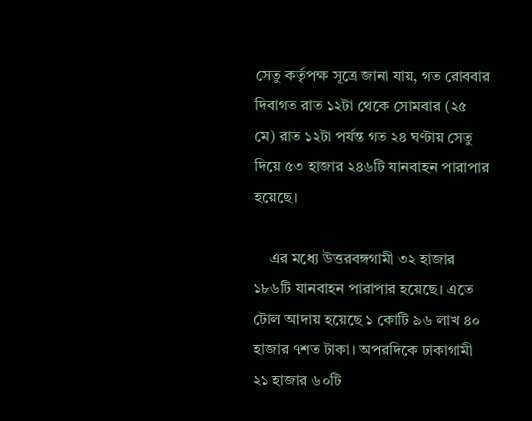সেতু কর্তৃপক্ষ সূত্রে জানা যায়, গত রোববার দিবাগত রাত ১২টা থেকে সোমবার (২৫ মে) রাত ১২টা পর্যন্ত গত ২৪ ঘণ্টায় সেতু দিয়ে ৫৩ হাজার ২৪৬টি যানবাহন পারাপার হয়েছে।

    এর মধ্যে উত্তরবঙ্গগামী ৩২ হাজার ১৮৬টি যানবাহন পারাপার হয়েছে। এতে টোল আদায় হয়েছে ১ কোটি ৯৬ লাখ ৪০ হাজার ৭শত টাকা। অপরদিকে ঢাকাগামী ২১ হাজার ৬০টি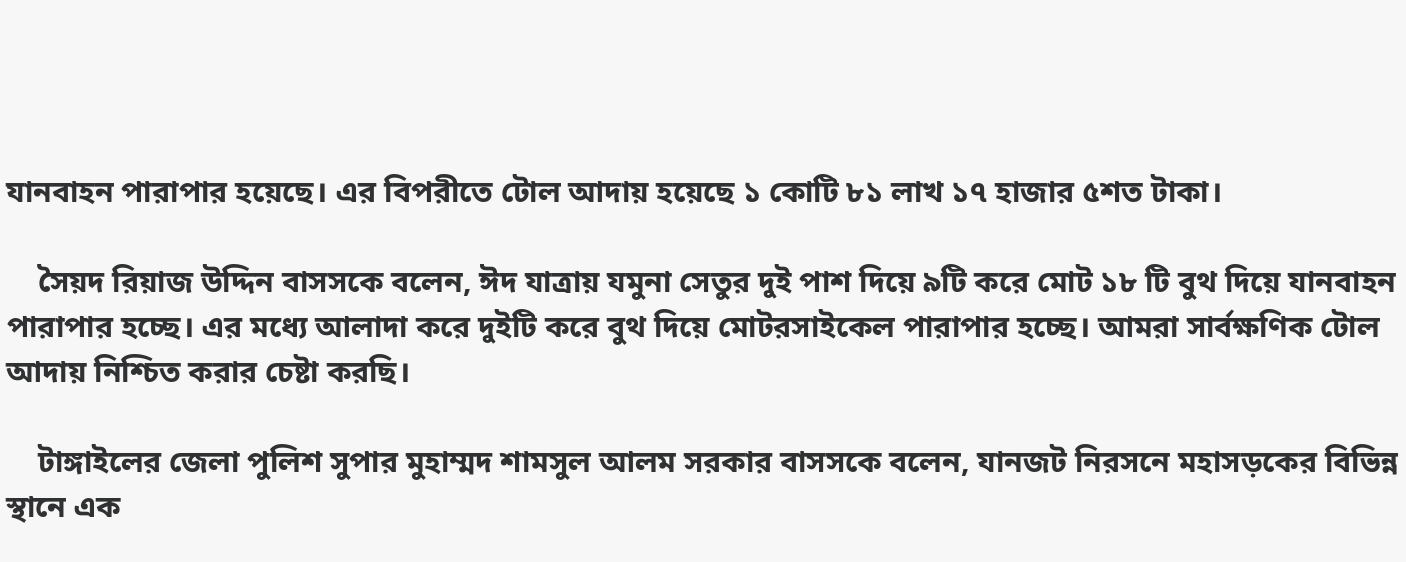যানবাহন পারাপার হয়েছে। এর বিপরীতে টোল আদায় হয়েছে ১ কোটি ৮১ লাখ ১৭ হাজার ৫শত টাকা।

    সৈয়দ রিয়াজ উদ্দিন বাসসকে বলেন, ঈদ যাত্রায় যমুনা সেতুর দুই পাশ দিয়ে ৯টি করে মোট ১৮ টি বুথ দিয়ে যানবাহন পারাপার হচ্ছে। এর মধ্যে আলাদা করে দুইটি করে বুথ দিয়ে মোটরসাইকেল পারাপার হচ্ছে। আমরা সার্বক্ষণিক টোল আদায় নিশ্চিত করার চেষ্টা করছি।

    টাঙ্গাইলের জেলা পুলিশ সুপার মুহাম্মদ শামসুল আলম সরকার বাসসকে বলেন, যানজট নিরসনে মহাসড়কের বিভিন্ন স্থানে এক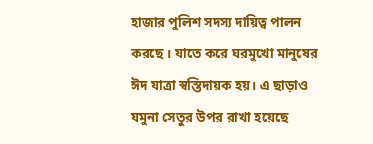হাজার পুলিশ সদস্য দায়িত্ব পালন করছে । যাতে করে ঘরমুখো মানুষের ঈদ যাত্রা স্বস্তিদায়ক হয়। এ ছাড়াও যমুনা সেতুর উপর রাখা হয়েছে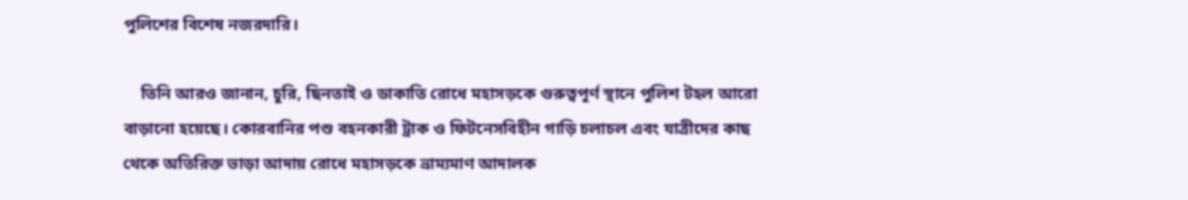পুলিশের বিশেষ নজরদারি।

    তিনি আরও জানান, চুরি, ছিনতাই ও ডাকাতি রোধে মহাসড়কে গুরুত্বপূর্ণ স্থানে পুলিশ টহল আরো বাড়ানো হয়েছে। কোরবানির পশু বহনকারী ট্রাক ও ফিটনেসবিহীন গাড়ি চলাচল এবং যাত্রীদের কাছ থেকে অতিরিক্ত ভাড়া আদায় রোধে মহাসড়কে ভ্রাম্যমাণ আদালক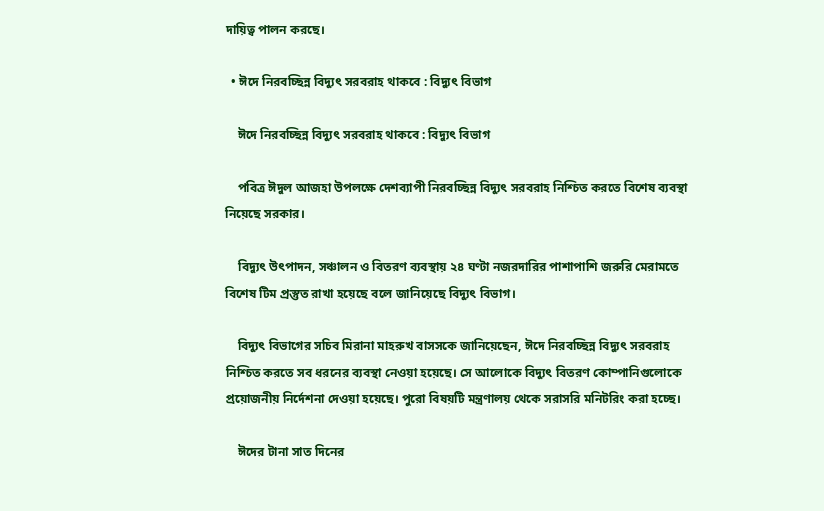দায়িত্ব পালন করছে।

  • ঈদে নিরবচ্ছিন্ন বিদ্যুৎ সরবরাহ থাকবে : বিদ্যুৎ বিভাগ

    ঈদে নিরবচ্ছিন্ন বিদ্যুৎ সরবরাহ থাকবে : বিদ্যুৎ বিভাগ

    পবিত্র ঈদুল আজহা উপলক্ষে দেশব্যাপী নিরবচ্ছিন্ন বিদ্যুৎ সরবরাহ নিশ্চিত করতে বিশেষ ব্যবস্থা নিয়েছে সরকার।

    বিদ্যুৎ উৎপাদন, সঞ্চালন ও বিতরণ ব্যবস্থায় ২৪ ঘণ্টা নজরদারির পাশাপাশি জরুরি মেরামতে বিশেষ টিম প্রস্তুত রাখা হয়েছে বলে জানিয়েছে বিদ্যুৎ বিভাগ।

    বিদ্যুৎ বিভাগের সচিব মিরানা মাহরুখ বাসসকে জানিয়েছেন, ঈদে নিরবচ্ছিন্ন বিদ্যুৎ সরবরাহ নিশ্চিত করতে সব ধরনের ব্যবস্থা নেওয়া হয়েছে। সে আলোকে বিদ্যুৎ বিতরণ কোম্পানিগুলোকে প্রয়োজনীয় নির্দেশনা দেওয়া হয়েছে। পুরো বিষয়টি মন্ত্রণালয় থেকে সরাসরি মনিটরিং করা হচ্ছে।

    ঈদের টানা সাত দিনের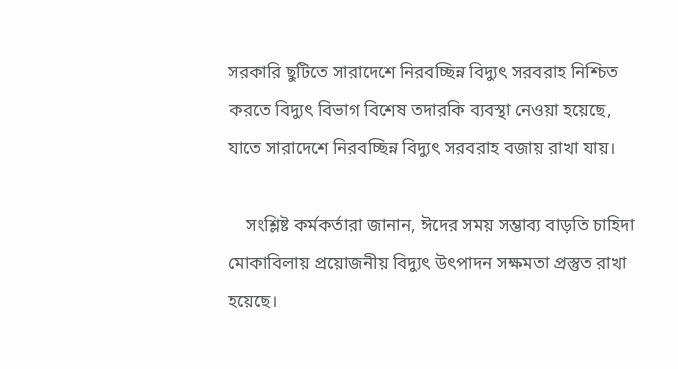সরকারি ছুটিতে সারাদেশে নিরবচ্ছিন্ন বিদ্যুৎ সরবরাহ নিশ্চিত করতে বিদ্যুৎ বিভাগ বিশেষ তদারকি ব্যবস্থা নেওয়া হয়েছে, যাতে সারাদেশে নিরবচ্ছিন্ন বিদ্যুৎ সরবরাহ বজায় রাখা যায়।

    সংশ্লিষ্ট কর্মকর্তারা জানান, ঈদের সময় সম্ভাব্য বাড়তি চাহিদা মোকাবিলায় প্রয়োজনীয় বিদ্যুৎ উৎপাদন সক্ষমতা প্রস্তুত রাখা হয়েছে।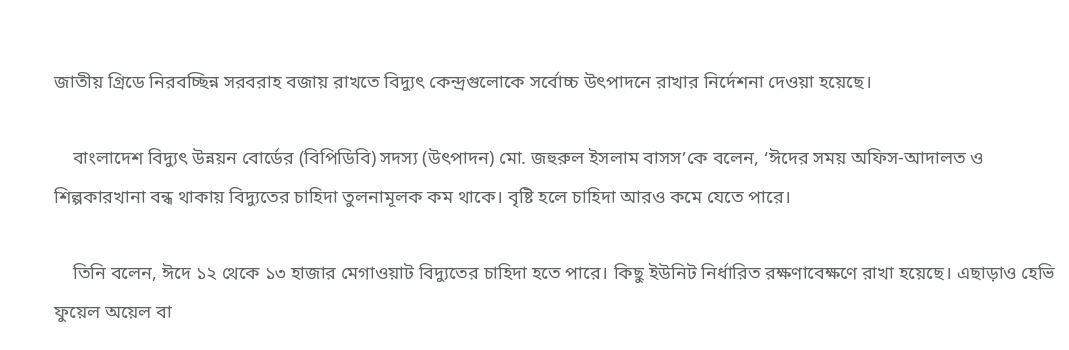জাতীয় গ্রিডে নিরবচ্ছিন্ন সরবরাহ বজায় রাখতে বিদ্যুৎ কেন্দ্রগুলোকে সর্বোচ্চ উৎপাদনে রাখার নির্দেশনা দেওয়া হয়েছে।

    বাংলাদেশ বিদ্যুৎ উন্নয়ন বোর্ডের (বিপিডিবি) সদস্য (উৎপাদন) মো. জহুরুল ইসলাম বাসস’কে বলেন, ‘ঈদের সময় অফিস-আদালত ও শিল্পকারখানা বন্ধ থাকায় বিদ্যুতের চাহিদা তুলনামূলক কম থাকে। বৃষ্টি হলে চাহিদা আরও কমে যেতে পারে।

    তিনি বলেন, ঈদে ১২ থেকে ১৩ হাজার মেগাওয়াট বিদ্যুতের চাহিদা হতে পারে। কিছু ইউনিট নির্ধারিত রক্ষণাবেক্ষণে রাখা হয়েছে। এছাড়াও হেভি ফুয়েল অয়েল বা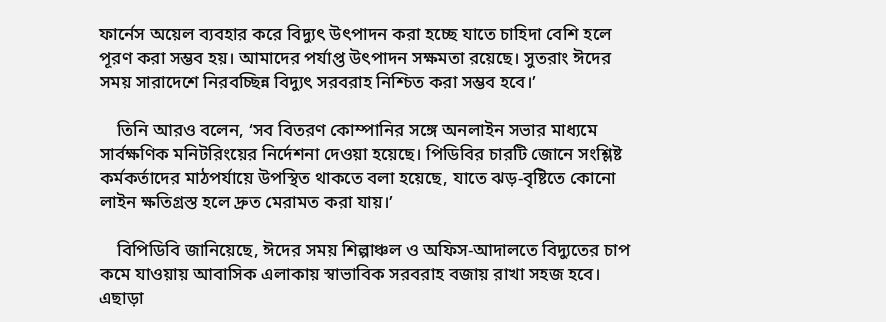ফার্নেস অয়েল ব্যবহার করে বিদ্যুৎ উৎপাদন করা হচ্ছে যাতে চাহিদা বেশি হলে পূরণ করা সম্ভব হয়। আমাদের পর্যাপ্ত উৎপাদন সক্ষমতা রয়েছে। সুতরাং ঈদের সময় সারাদেশে নিরবচ্ছিন্ন বিদ্যুৎ সরবরাহ নিশ্চিত করা সম্ভব হবে।’

    তিনি আরও বলেন, ‘সব বিতরণ কোম্পানির সঙ্গে অনলাইন সভার মাধ্যমে সার্বক্ষণিক মনিটরিংয়ের নির্দেশনা দেওয়া হয়েছে। পিডিবির চারটি জোনে সংশ্লিষ্ট কর্মকর্তাদের মাঠপর্যায়ে উপস্থিত থাকতে বলা হয়েছে, যাতে ঝড়-বৃষ্টিতে কোনো লাইন ক্ষতিগ্রস্ত হলে দ্রুত মেরামত করা যায়।’

    বিপিডিবি জানিয়েছে, ঈদের সময় শিল্পাঞ্চল ও অফিস-আদালতে বিদ্যুতের চাপ কমে যাওয়ায় আবাসিক এলাকায় স্বাভাবিক সরবরাহ বজায় রাখা সহজ হবে। এছাড়া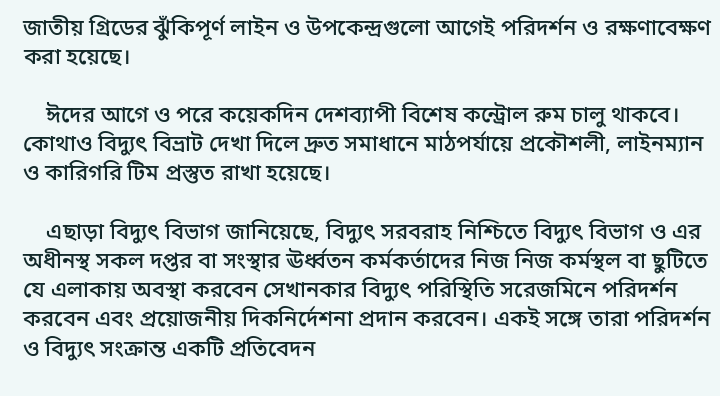জাতীয় গ্রিডের ঝুঁকিপূর্ণ লাইন ও উপকেন্দ্রগুলো আগেই পরিদর্শন ও রক্ষণাবেক্ষণ করা হয়েছে।

    ঈদের আগে ও পরে কয়েকদিন দেশব্যাপী বিশেষ কন্ট্রোল রুম চালু থাকবে। কোথাও বিদ্যুৎ বিভ্রাট দেখা দিলে দ্রুত সমাধানে মাঠপর্যায়ে প্রকৌশলী, লাইনম্যান ও কারিগরি টিম প্রস্তুত রাখা হয়েছে।

    এছাড়া বিদ্যুৎ বিভাগ জানিয়েছে, বিদ্যুৎ সরবরাহ নিশ্চিতে বিদ্যুৎ বিভাগ ও এর অধীনস্থ সকল দপ্তর বা সংস্থার ঊর্ধ্বতন কর্মকর্তাদের নিজ নিজ কর্মস্থল বা ছুটিতে যে এলাকায় অবস্থা করবেন সেখানকার বিদ্যুৎ পরিস্থিতি সরেজমিনে পরিদর্শন করবেন এবং প্রয়োজনীয় দিকনির্দেশনা প্রদান করবেন। একই সঙ্গে তারা পরিদর্শন ও বিদ্যুৎ সংক্রান্ত একটি প্রতিবেদন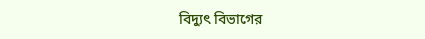বিদ্যুৎ বিভাগের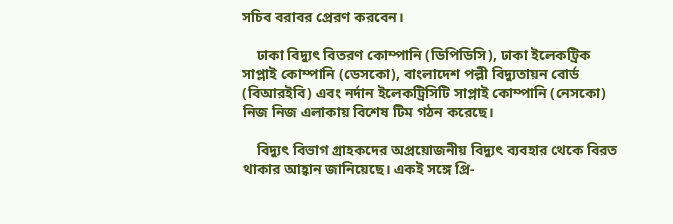সচিব বরাবর প্রেরণ করবেন।

    ঢাকা বিদ্যুৎ বিতরণ কোম্পানি (ডিপিডিসি), ঢাকা ইলেকট্রিক সাপ্লাই কোম্পানি (ডেসকো), বাংলাদেশ পল্লী বিদ্যুতায়ন বোর্ড (বিআরইবি) এবং নর্দান ইলেকট্রিসিটি সাপ্লাই কোম্পানি (নেসকো) নিজ নিজ এলাকায় বিশেষ টিম গঠন করেছে।

    বিদ্যুৎ বিভাগ গ্রাহকদের অপ্রয়োজনীয় বিদ্যুৎ ব্যবহার থেকে বিরত থাকার আহ্বান জানিয়েছে। একই সঙ্গে প্রি-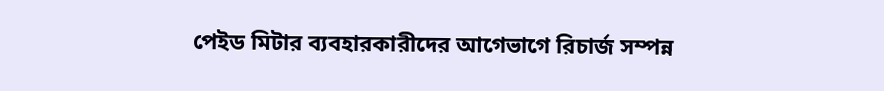পেইড মিটার ব্যবহারকারীদের আগেভাগে রিচার্জ সম্পন্ন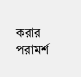করার পরামর্শ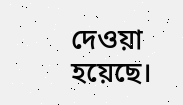দেওয়া হয়েছে।